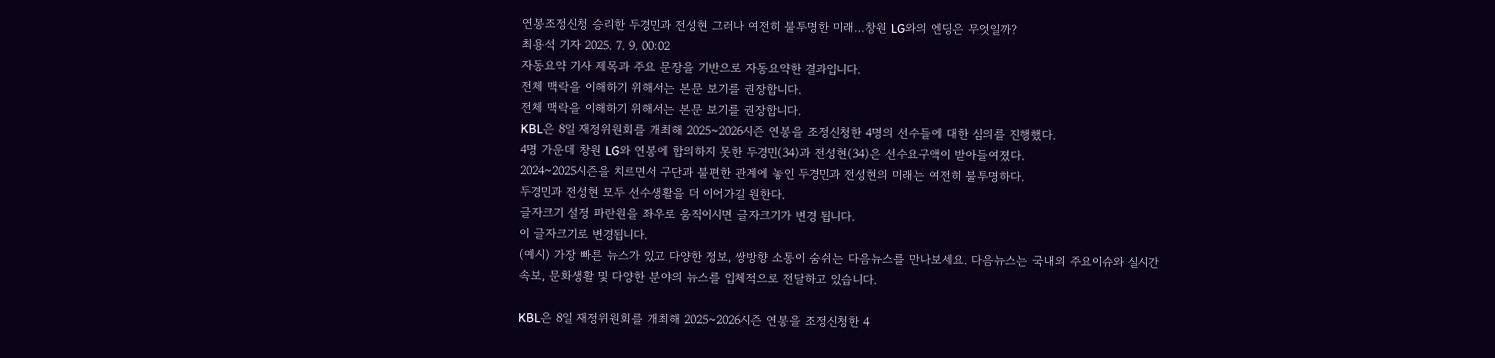연봉조정신청 승리한 두경민과 전성현 그러나 여전히 불투명한 미래…창원 LG와의 엔딩은 무엇일까?
최용석 기자 2025. 7. 9. 00:02
자동요약 기사 제목과 주요 문장을 기반으로 자동요약한 결과입니다.
전체 맥락을 이해하기 위해서는 본문 보기를 권장합니다.
전체 맥락을 이해하기 위해서는 본문 보기를 권장합니다.
KBL은 8일 재정위원회를 개최해 2025~2026시즌 연봉을 조정신청한 4명의 선수들에 대한 심의를 진행했다.
4명 가운데 창원 LG와 연봉에 합의하지 못한 두경민(34)과 전성현(34)은 선수요구액이 받아들여졌다.
2024~2025시즌을 치르면서 구단과 불편한 관계에 놓인 두경민과 전성현의 미래는 여전히 불투명하다.
두경민과 전성현 모두 선수생활을 더 이어가길 원한다.
글자크기 설정 파란원을 좌우로 움직이시면 글자크기가 변경 됩니다.
이 글자크기로 변경됩니다.
(예시) 가장 빠른 뉴스가 있고 다양한 정보, 쌍방향 소통이 숨쉬는 다음뉴스를 만나보세요. 다음뉴스는 국내외 주요이슈와 실시간 속보, 문화생활 및 다양한 분야의 뉴스를 입체적으로 전달하고 있습니다.

KBL은 8일 재정위원회를 개최해 2025~2026시즌 연봉을 조정신청한 4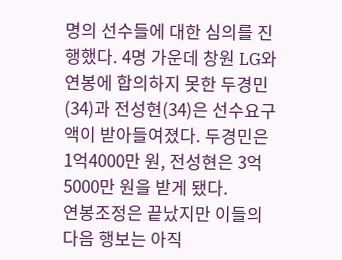명의 선수들에 대한 심의를 진행했다. 4명 가운데 창원 LG와 연봉에 합의하지 못한 두경민(34)과 전성현(34)은 선수요구액이 받아들여졌다. 두경민은 1억4000만 원, 전성현은 3억5000만 원을 받게 됐다.
연봉조정은 끝났지만 이들의 다음 행보는 아직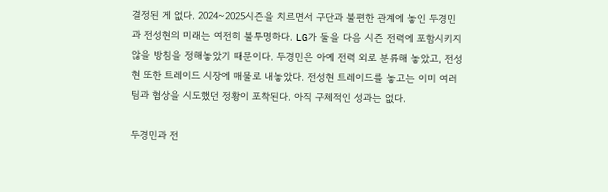결정된 게 없다. 2024~2025시즌을 치르면서 구단과 불편한 관계에 놓인 두경민과 전성현의 미래는 여전히 불투명하다. LG가 둘을 다음 시즌 전력에 포함시키지 않을 방침을 정해놓았기 때문이다. 두경민은 아예 전력 외로 분류해 놓았고, 전성현 또한 트레이드 시장에 매물로 내놓았다. 전성현 트레이드를 놓고는 이미 여러 팀과 협상을 시도했던 정황이 포착된다. 아직 구체적인 성과는 없다.

두경민과 전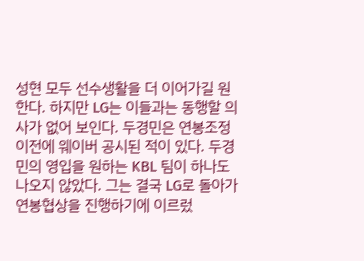성현 모두 선수생활을 더 이어가길 원한다. 하지만 LG는 이들과는 동행할 의사가 없어 보인다. 두경민은 연봉조정 이전에 웨이버 공시된 적이 있다. 두경민의 영입을 원하는 KBL 팀이 하나도 나오지 않았다. 그는 결국 LG로 돌아가 연봉협상을 진행하기에 이르렀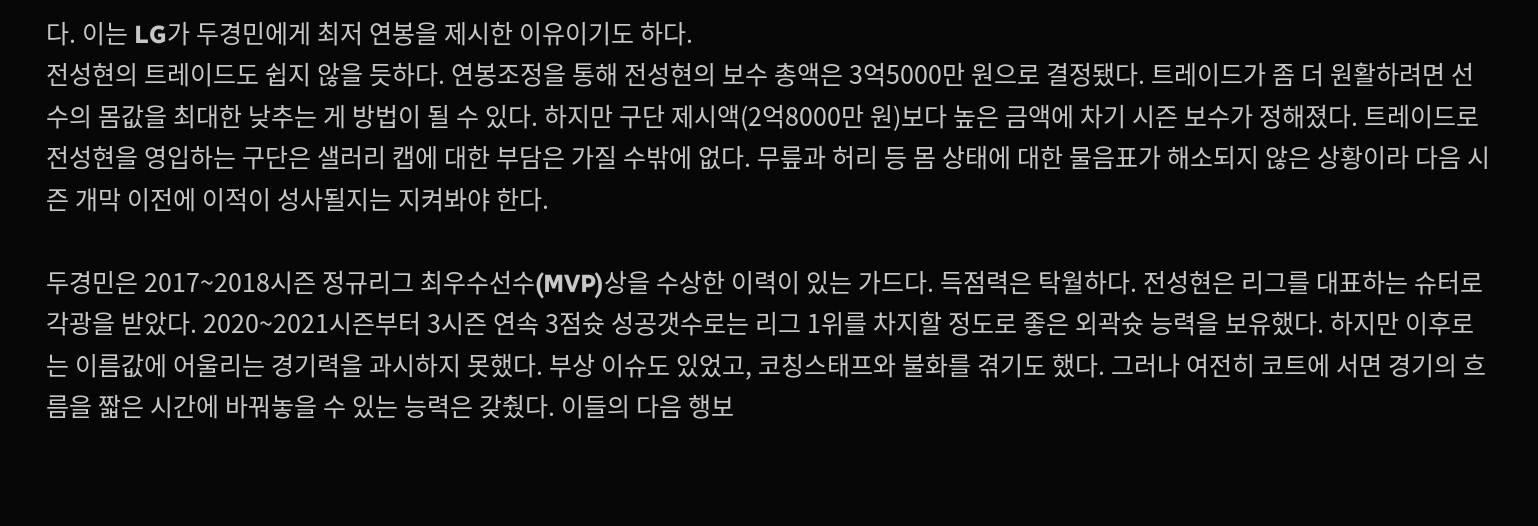다. 이는 LG가 두경민에게 최저 연봉을 제시한 이유이기도 하다.
전성현의 트레이드도 쉽지 않을 듯하다. 연봉조정을 통해 전성현의 보수 총액은 3억5000만 원으로 결정됐다. 트레이드가 좀 더 원활하려면 선수의 몸값을 최대한 낮추는 게 방법이 될 수 있다. 하지만 구단 제시액(2억8000만 원)보다 높은 금액에 차기 시즌 보수가 정해졌다. 트레이드로 전성현을 영입하는 구단은 샐러리 캡에 대한 부담은 가질 수밖에 없다. 무릎과 허리 등 몸 상태에 대한 물음표가 해소되지 않은 상황이라 다음 시즌 개막 이전에 이적이 성사될지는 지켜봐야 한다.

두경민은 2017~2018시즌 정규리그 최우수선수(MVP)상을 수상한 이력이 있는 가드다. 득점력은 탁월하다. 전성현은 리그를 대표하는 슈터로 각광을 받았다. 2020~2021시즌부터 3시즌 연속 3점슛 성공갯수로는 리그 1위를 차지할 정도로 좋은 외곽슛 능력을 보유했다. 하지만 이후로는 이름값에 어울리는 경기력을 과시하지 못했다. 부상 이슈도 있었고, 코칭스태프와 불화를 겪기도 했다. 그러나 여전히 코트에 서면 경기의 흐름을 짧은 시간에 바꿔놓을 수 있는 능력은 갖췄다. 이들의 다음 행보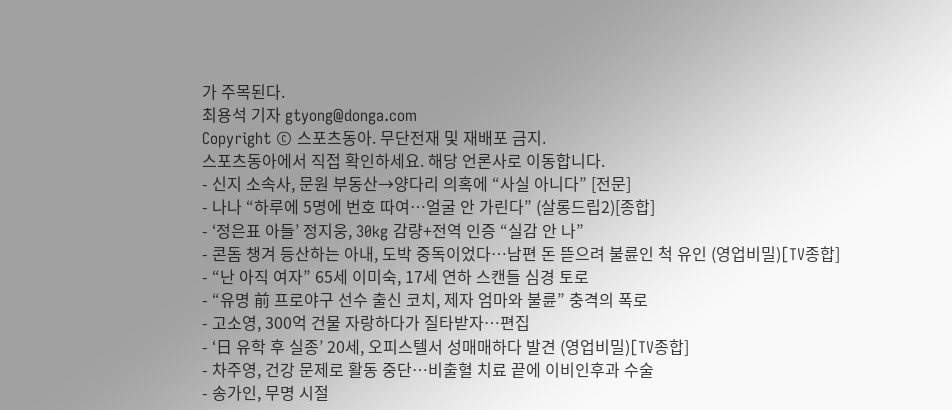가 주목된다.
최용석 기자 gtyong@donga.com
Copyright © 스포츠동아. 무단전재 및 재배포 금지.
스포츠동아에서 직접 확인하세요. 해당 언론사로 이동합니다.
- 신지 소속사, 문원 부동산→양다리 의혹에 “사실 아니다” [전문]
- 나나 “하루에 5명에 번호 따여…얼굴 안 가린다” (살롱드립2)[종합]
- ‘정은표 아들’ 정지웅, 30kg 감량+전역 인증 “실감 안 나”
- 콘돔 챙겨 등산하는 아내, 도박 중독이었다…남편 돈 뜯으려 불륜인 척 유인 (영업비밀)[TV종합]
- “난 아직 여자” 65세 이미숙, 17세 연하 스캔들 심경 토로
- “유명 前 프로야구 선수 출신 코치, 제자 엄마와 불륜” 충격의 폭로
- 고소영, 300억 건물 자랑하다가 질타받자…편집
- ‘日 유학 후 실종’ 20세, 오피스텔서 성매매하다 발견 (영업비밀)[TV종합]
- 차주영, 건강 문제로 활동 중단…비출혈 치료 끝에 이비인후과 수술
- 송가인, 무명 시절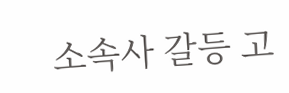소속사 갈등 고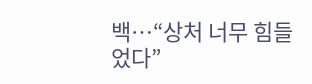백…“상처 너무 힘들었다”